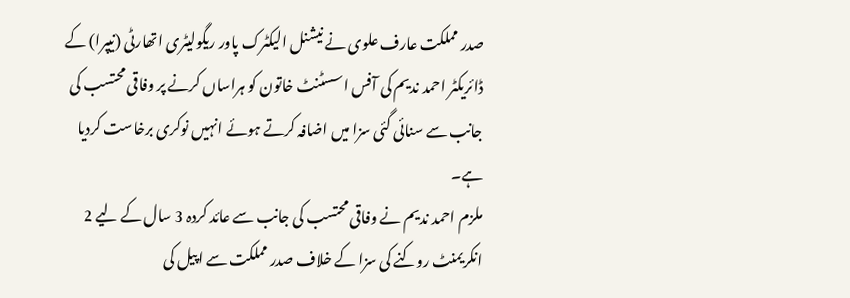صدر مملکت عارف علوی نے نیشنل الیکٹرک پاور ریگولیٹری اتھارٹی (نیپرا) کے ڈائریکٹر احمد ندیم کی آفس اسسٹنٹ خاتون کو ہراساں کرنے پر وفاقی محتسب کی جانب سے سنائی گئی سزا میں اضافہ کرتے ہوئے انہیں نوکری برخاست کردیا ہے۔
ملزم احمد ندیم نے وفاقی محتسب کی جانب سے عائد کردہ 3 سال کے لیے 2 انکریمنٹ روکنے کی سزا کے خلاف صدر مملکت سے اپیل کی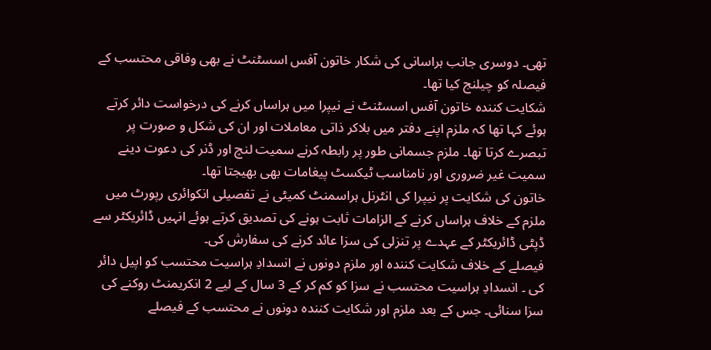تھی۔ دوسری جانب ہراسانی کی شکار خاتون آفس اسسٹنٹ نے بھی وفاقی محتسب کے فیصلہ کو چیلنج کیا تھا۔
شکایت کنندہ خاتون آفس اسسٹنٹ نے نیپرا میں ہراساں کرنے کی درخواست دائر کرتے ہوئے کہا تھا کہ ملزم اپنے دفتر میں بلاکر ذاتی معاملات اور ان کی شکل و صورت پر تبصرے کرتا تھا۔ ملزم جسمانی طور پر رابطہ کرنے سمیت لنچ اور ڈنر کی دعوت دینے سمیت غیر ضروری اور نامناسب ٹیکسٹ پیغامات بھی بھیجتا تھا۔
خاتون کی شکایت پر نیپرا کی انٹرنل ہراسمنٹ کمیٹی نے تفصیلی انکوائری رپورٹ میں ملزم کے خلاف ہراساں کرنے کے الزامات ثابت ہونے کی تصدیق کرتے ہوئے انہیں ڈائریکٹر سے ڈپٹی ڈائریکٹر کے عہدے پر تنزلی کی سزا عائد کرنے کی سفارش کی۔
فیصلے کے خلاف شکایت کنندہ اور ملزم دونوں نے انسدادِ ہراسیت محتسب کو اپیل دائر کی ۔ انسدادِ ہراسیت محتسب نے سزا کو کم کر کے 3 سال کے لیے 2 انکریمنٹ روکنے کی سزا سنائی۔ جس کے بعد ملزم اور شکایت کنندہ دونوں نے محتسب کے فیصلے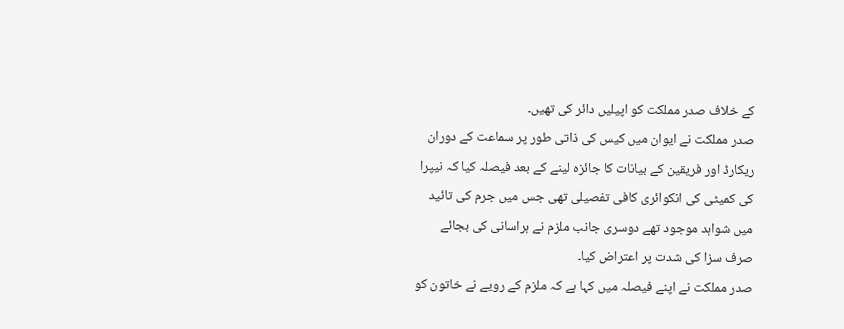کے خلاف صدر مملکت کو اپیلیں دائر کی تھیں۔
صدر مملکت نے ایوان میں کیس کی ذاتی طور پر سماعت کے دوران ریکارڈ اور فریقین کے بیانات کا جائزہ لینے کے بعد فیصلہ کیا کہ نیپرا کی کمیٹی کی انکوائری کافی تفصیلی تھی جس میں جرم کی تائید میں شواہد موجود تھے دوسری جانب ملزم نے ہراسانی کی بجائے صرف سزا کی شدت پر اعتراض کیا۔
صدر مملکت نے اپنے فیصلہ میں کہا ہے کہ ملزم کے رویے نے خاتون کو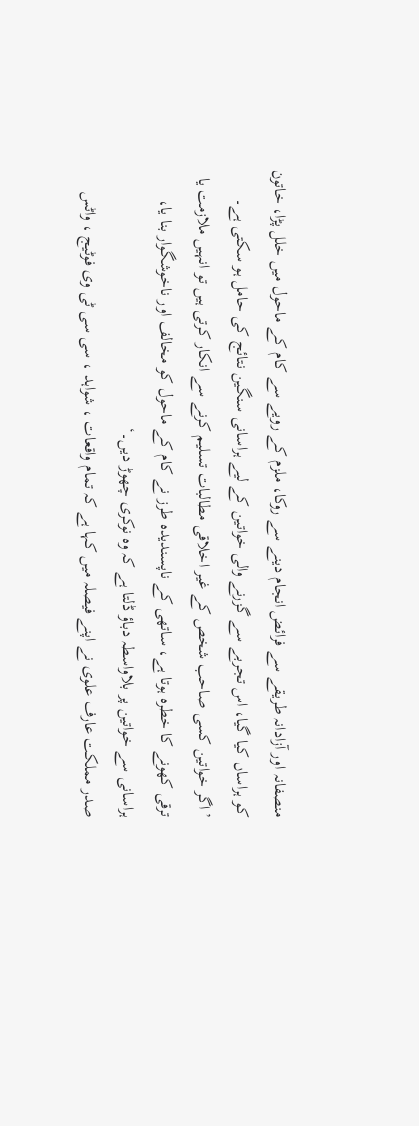منصفانہ اور آزادانہ طریقے سے فرائض انجام دینے سے روکا، ملزم کے رویے سے کام کے ماحول میں خلل پڑا، خاتون کو ہراساں کیا گیا، اس تجربے سے گزرنے والی خواتین کے لیے ہراسانی سنگین نتائج کی حامل ہو سکتی ہے۔
’اگر خواتین کسی صاحب شخص کے غیر اخلاقی مطالبات تسلیم کرنے سے انکار کرتی ہیں تو انہیں ملازمت یا ترقی کھونے کا خطرہ ہوتا ہے، ساتھی کے ناپسندیدہ طرز نے کام کے ماحول کو مخالف اور ناخوشگوار بنا یا، ہراسانی سے خواتین پر بلاواسطہ دباؤ ڈلتا ہے کہ وہ نوکری چھوڑ دیں۔‘
صدر مملکت عارف علوی نے اپنے فیصلہ میں کہا ہے کہ تمام واقعات ، شواہد ، سی سی ٹی وی فوٹیج ، واٹس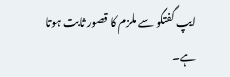ایپ گفتگو سے ملزم کا قصور ثابت ہوتا ہے۔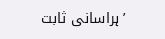’ہراسانی ثابت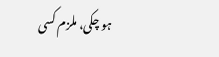ہو چکی، ملزم کسی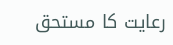رعایت کا مستحق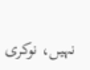نہیں، نوکری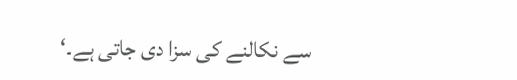سے نکالنے کی سزا دی جاتی ہے۔‘